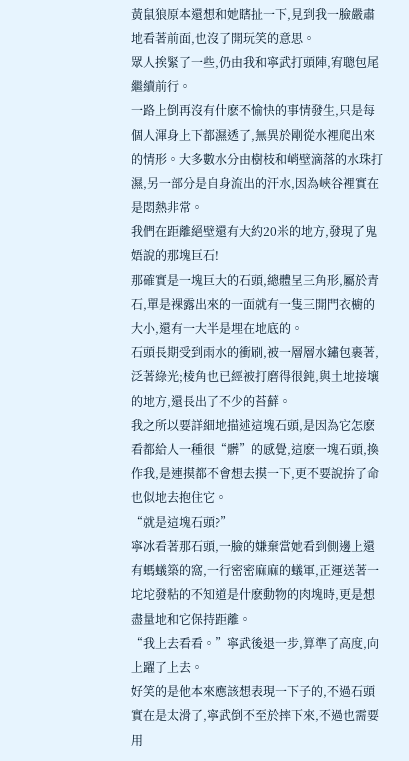黃鼠狼原本還想和她瞎扯一下,見到我一臉嚴肅地看著前面,也沒了開玩笑的意思。
眾人挨緊了一些,仍由我和寧武打頭陣,宥聰包尾繼續前行。
一路上倒再沒有什麽不愉快的事情發生,只是每個人渾身上下都濕透了,無異於剛從水裡爬出來的情形。大多數水分由樹枝和峭壁滴落的水珠打濕,另一部分是自身流出的汗水,因為峽谷裡實在是悶熱非常。
我們在距離絕壁還有大約20米的地方,發現了鬼娪說的那塊巨石!
那確實是一塊巨大的石頭,總體呈三角形,屬於青石,單是裸露出來的一面就有一隻三開門衣櫥的大小,還有一大半是埋在地底的。
石頭長期受到雨水的衝刷,被一層層水鏽包裹著,泛著綠光;棱角也已經被打磨得很鈍,與土地接壤的地方,還長出了不少的苔蘚。
我之所以要詳細地描述這塊石頭,是因為它怎麽看都給人一種很“髒”的感覺,這麽一塊石頭,換作我,是連摸都不會想去摸一下,更不要說拚了命也似地去抱住它。
“就是這塊石頭?”
寧冰看著那石頭,一臉的嫌棄當她看到側邊上還有螞蟻築的窩,一行密密麻麻的蟻軍,正運送著一坨坨發粘的不知道是什麽動物的肉塊時,更是想盡量地和它保持距離。
“我上去看看。”寧武後退一步,算準了高度,向上躍了上去。
好笑的是他本來應該想表現一下子的,不過石頭實在是太滑了,寧武倒不至於摔下來,不過也需要用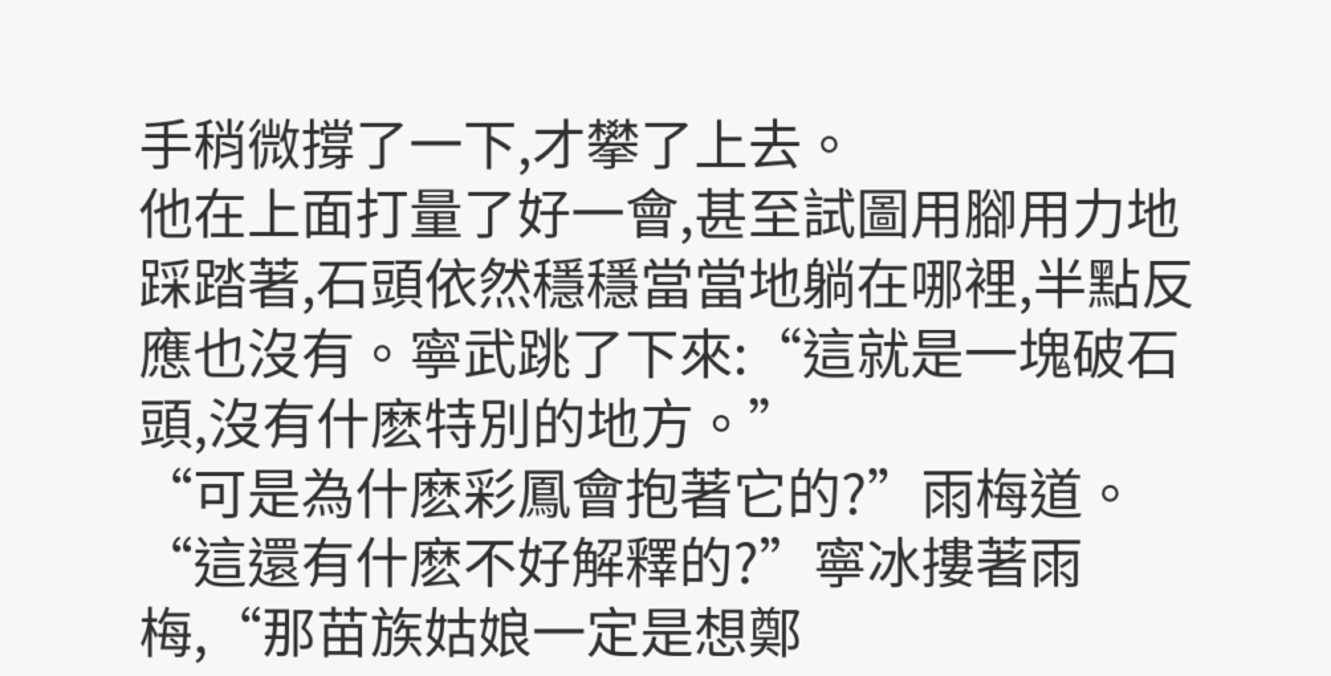手稍微撐了一下,才攀了上去。
他在上面打量了好一會,甚至試圖用腳用力地踩踏著,石頭依然穩穩當當地躺在哪裡,半點反應也沒有。寧武跳了下來:“這就是一塊破石頭,沒有什麽特別的地方。”
“可是為什麽彩鳳會抱著它的?”雨梅道。
“這還有什麽不好解釋的?”寧冰摟著雨梅,“那苗族姑娘一定是想鄭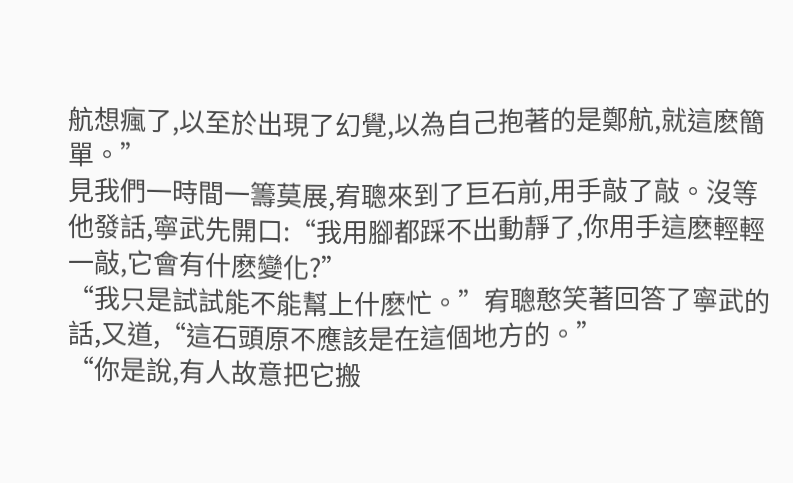航想瘋了,以至於出現了幻覺,以為自己抱著的是鄭航,就這麽簡單。”
見我們一時間一籌莫展,宥聰來到了巨石前,用手敲了敲。沒等他發話,寧武先開口:“我用腳都踩不出動靜了,你用手這麽輕輕一敲,它會有什麽變化?”
“我只是試試能不能幫上什麽忙。”宥聰憨笑著回答了寧武的話,又道,“這石頭原不應該是在這個地方的。”
“你是說,有人故意把它搬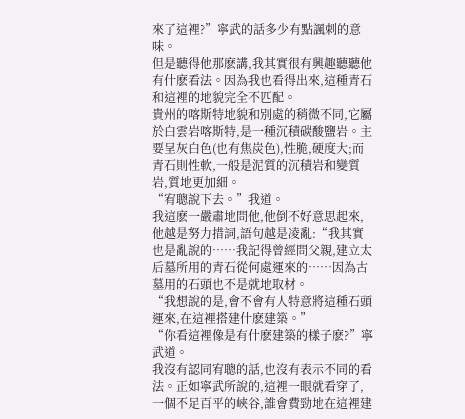來了這裡?”寧武的話多少有點諷刺的意味。
但是聽得他那麽講,我其實很有興趣聽聽他有什麽看法。因為我也看得出來,這種青石和這裡的地貌完全不匹配。
貴州的喀斯特地貌和別處的稍微不同,它屬於白雲岩喀斯特,是一種沉積碳酸鹽岩。主要呈灰白色(也有焦炭色),性脆,硬度大;而青石則性軟,一般是泥質的沉積岩和變質岩,質地更加細。
“宥聰說下去。”我道。
我這麽一嚴肅地問他,他倒不好意思起來,他越是努力措詞,語句越是凌亂:“我其實也是亂說的……我記得曾經問父親,建立太后墓所用的青石從何處運來的……因為古墓用的石頭也不是就地取材。
“我想說的是,會不會有人特意將這種石頭運來,在這裡搭建什麽建築。”
“你看這裡像是有什麽建築的樣子麽?”寧武道。
我沒有認同宥聰的話,也沒有表示不同的看法。正如寧武所說的,這裡一眼就看穿了,一個不足百平的峽谷,誰會費勁地在這裡建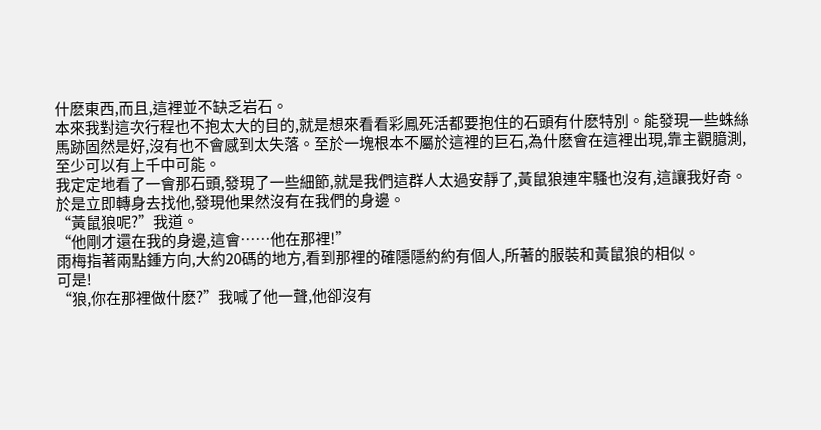什麽東西,而且,這裡並不缺乏岩石。
本來我對這次行程也不抱太大的目的,就是想來看看彩鳳死活都要抱住的石頭有什麽特別。能發現一些蛛絲馬跡固然是好,沒有也不會感到太失落。至於一塊根本不屬於這裡的巨石,為什麽會在這裡出現,靠主觀臆測,至少可以有上千中可能。
我定定地看了一會那石頭,發現了一些細節,就是我們這群人太過安靜了,黃鼠狼連牢騷也沒有,這讓我好奇。於是立即轉身去找他,發現他果然沒有在我們的身邊。
“黃鼠狼呢?”我道。
“他剛才還在我的身邊,這會……他在那裡!”
雨梅指著兩點鍾方向,大約20碼的地方,看到那裡的確隱隱約約有個人,所著的服裝和黃鼠狼的相似。
可是!
“狼,你在那裡做什麽?”我喊了他一聲,他卻沒有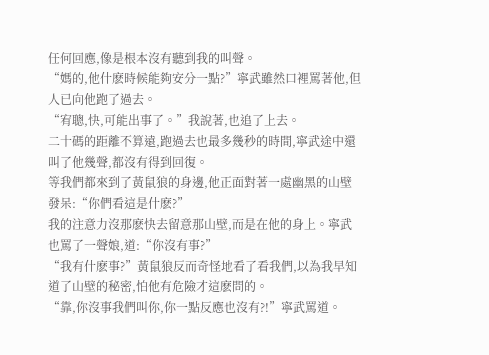任何回應,像是根本沒有聽到我的叫聲。
“媽的,他什麽時候能夠安分一點?”寧武雖然口裡罵著他,但人已向他跑了過去。
“宥聰,快,可能出事了。”我說著,也追了上去。
二十碼的距離不算遠,跑過去也最多幾秒的時間,寧武途中還叫了他幾聲,都沒有得到回復。
等我們都來到了黃鼠狼的身邊,他正面對著一處幽黑的山壁發呆:“你們看這是什麽?”
我的注意力沒那麽快去留意那山壁,而是在他的身上。寧武也罵了一聲娘,道:“你沒有事?”
“我有什麽事?”黃鼠狼反而奇怪地看了看我們,以為我早知道了山壁的秘密,怕他有危險才這麽問的。
“靠,你沒事我們叫你,你一點反應也沒有?!”寧武罵道。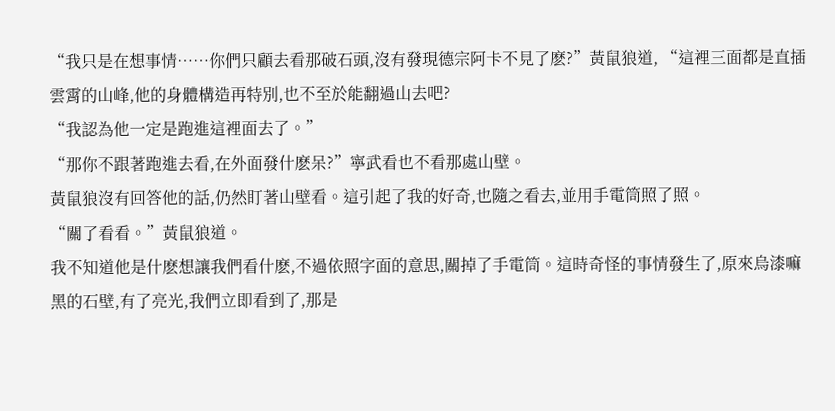“我只是在想事情……你們只顧去看那破石頭,沒有發現德宗阿卡不見了麽?”黃鼠狼道, “這裡三面都是直插雲霄的山峰,他的身體構造再特別,也不至於能翻過山去吧?
“我認為他一定是跑進這裡面去了。”
“那你不跟著跑進去看,在外面發什麽呆?”寧武看也不看那處山壁。
黃鼠狼沒有回答他的話,仍然盯著山壁看。這引起了我的好奇,也隨之看去,並用手電筒照了照。
“關了看看。”黃鼠狼道。
我不知道他是什麽想讓我們看什麽,不過依照字面的意思,關掉了手電筒。這時奇怪的事情發生了,原來烏漆嘛黑的石壁,有了亮光,我們立即看到了,那是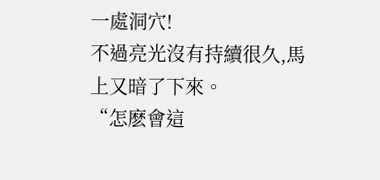一處洞穴!
不過亮光沒有持續很久,馬上又暗了下來。
“怎麽會這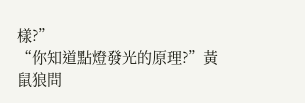樣?”
“你知道點燈發光的原理?”黃鼠狼問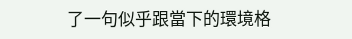了一句似乎跟當下的環境格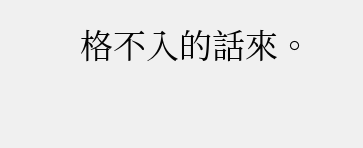格不入的話來。